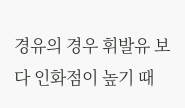경유의 경우 휘발유 보다 인화점이 높기 때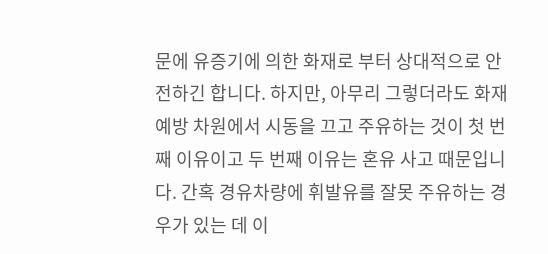문에 유증기에 의한 화재로 부터 상대적으로 안전하긴 합니다. 하지만, 아무리 그렇더라도 화재 예방 차원에서 시동을 끄고 주유하는 것이 첫 번째 이유이고 두 번째 이유는 혼유 사고 때문입니다. 간혹 경유차량에 휘발유를 잘못 주유하는 경우가 있는 데 이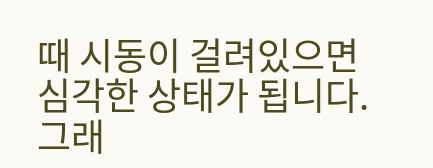때 시동이 걸려있으면 심각한 상태가 됩니다. 그래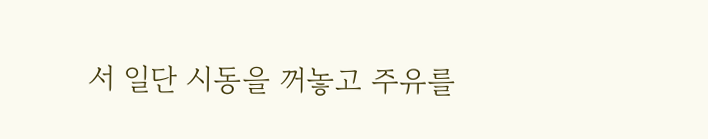서 일단 시동을 꺼놓고 주유를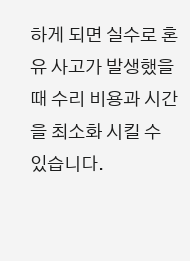하게 되면 실수로 혼유 사고가 발생했을 때 수리 비용과 시간을 최소화 시킬 수 있습니다.